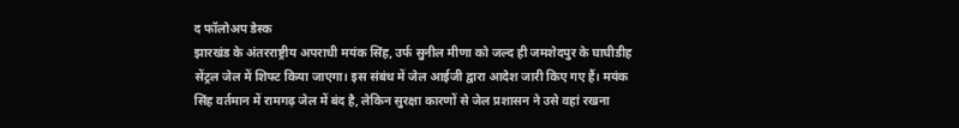द फॉलोअप डेस्क
झारखंड के अंतरराष्ट्रीय अपराधी मयंक सिंह, उर्फ सुनील मीणा को जल्द ही जमशेदपुर के घाघीडीह सेंट्रल जेल में शिफ्ट किया जाएगा। इस संबंध में जेल आईजी द्वारा आदेश जारी किए गए हैं। मयंक सिंह वर्तमान में रामगढ़ जेल में बंद है, लेकिन सुरक्षा कारणों से जेल प्रशासन ने उसे वहां रखना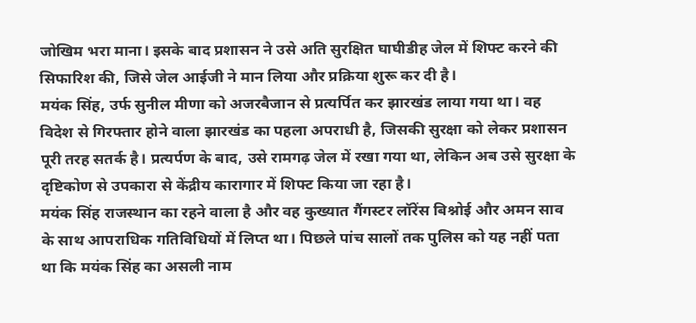जोखिम भरा माना। इसके बाद प्रशासन ने उसे अति सुरक्षित घाघीडीह जेल में शिफ्ट करने की सिफारिश की, जिसे जेल आईजी ने मान लिया और प्रक्रिया शुरू कर दी है।
मयंक सिंह, उर्फ सुनील मीणा को अजरबैजान से प्रत्यर्पित कर झारखंड लाया गया था। वह विदेश से गिरफ्तार होने वाला झारखंड का पहला अपराधी है, जिसकी सुरक्षा को लेकर प्रशासन पूरी तरह सतर्क है। प्रत्यर्पण के बाद, उसे रामगढ़ जेल में रखा गया था, लेकिन अब उसे सुरक्षा के दृष्टिकोण से उपकारा से केंद्रीय कारागार में शिफ्ट किया जा रहा है।
मयंक सिंह राजस्थान का रहने वाला है और वह कुख्यात गैंगस्टर लॉरेंस बिश्नोई और अमन साव के साथ आपराधिक गतिविधियों में लिप्त था। पिछले पांच सालों तक पुलिस को यह नहीं पता था कि मयंक सिंह का असली नाम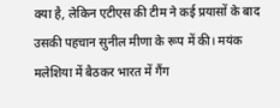क्या है, लेकिन एटीएस की टीम ने कई प्रयासों के बाद उसकी पहचान सुनील मीणा के रूप में की। मयंक मलेशिया में बैठकर भारत में गैंग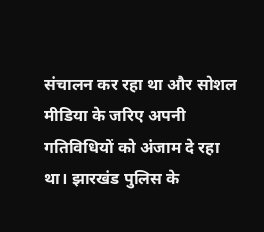संचालन कर रहा था और सोशल मीडिया के जरिए अपनी गतिविधियों को अंजाम दे रहा था। झारखंड पुलिस के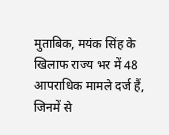मुताबिक, मयंक सिंह के खिलाफ राज्य भर में 48 आपराधिक मामले दर्ज हैं, जिनमें से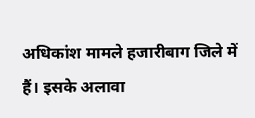अधिकांश मामले हजारीबाग जिले में हैं। इसके अलावा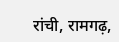रांची, रामगढ़,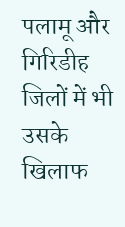पलामू और गिरिडीह जिलों में भी उसके खिलाफ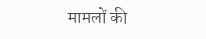मामलों की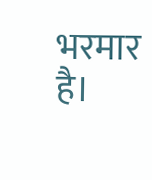भरमार है।